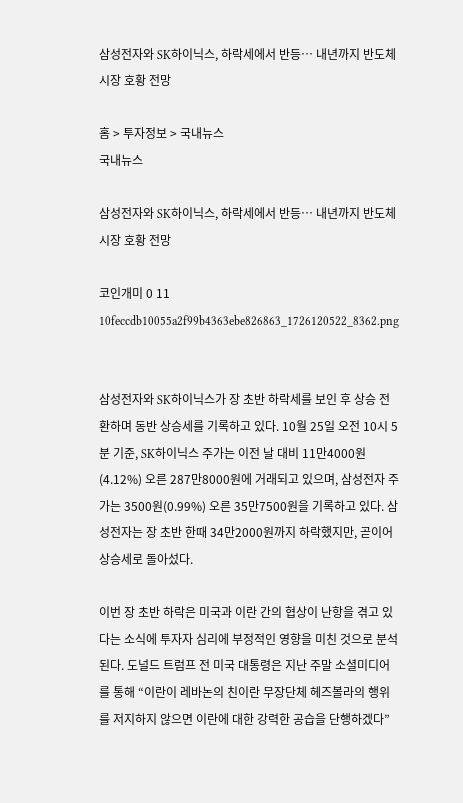삼성전자와 SK하이닉스, 하락세에서 반등… 내년까지 반도체 시장 호황 전망

홈 > 투자정보 > 국내뉴스
국내뉴스

삼성전자와 SK하이닉스, 하락세에서 반등… 내년까지 반도체 시장 호황 전망

코인개미 0 11
10feccdb10055a2f99b4363ebe826863_1726120522_8362.png


삼성전자와 SK하이닉스가 장 초반 하락세를 보인 후 상승 전환하며 동반 상승세를 기록하고 있다. 10월 25일 오전 10시 5분 기준, SK하이닉스 주가는 이전 날 대비 11만4000원(4.12%) 오른 287만8000원에 거래되고 있으며, 삼성전자 주가는 3500원(0.99%) 오른 35만7500원을 기록하고 있다. 삼성전자는 장 초반 한때 34만2000원까지 하락했지만, 곧이어 상승세로 돌아섰다.

이번 장 초반 하락은 미국과 이란 간의 협상이 난항을 겪고 있다는 소식에 투자자 심리에 부정적인 영향을 미친 것으로 분석된다. 도널드 트럼프 전 미국 대통령은 지난 주말 소셜미디어를 통해 “이란이 레바논의 친이란 무장단체 헤즈볼라의 행위를 저지하지 않으면 이란에 대한 강력한 공습을 단행하겠다”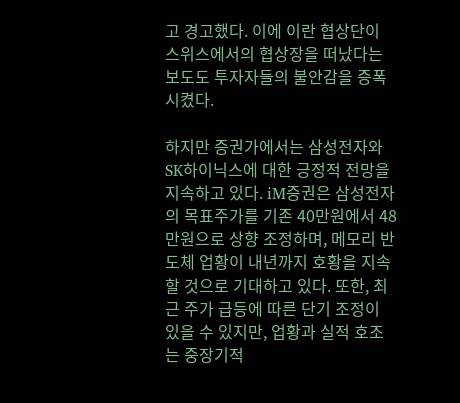고 경고했다. 이에 이란 협상단이 스위스에서의 협상장을 떠났다는 보도도 투자자들의 불안감을 증폭시켰다.

하지만 증권가에서는 삼성전자와 SK하이닉스에 대한 긍정적 전망을 지속하고 있다. iM증권은 삼성전자의 목표주가를 기존 40만원에서 48만원으로 상향 조정하며, 메모리 반도체 업황이 내년까지 호황을 지속할 것으로 기대하고 있다. 또한, 최근 주가 급등에 따른 단기 조정이 있을 수 있지만, 업황과 실적 호조는 중장기적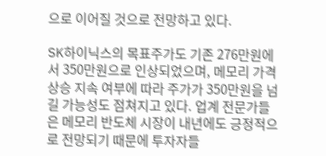으로 이어질 것으로 전망하고 있다.

SK하이닉스의 목표주가도 기존 276만원에서 350만원으로 인상되었으며, 메모리 가격 상승 지속 여부에 따라 주가가 350만원을 넘길 가능성도 점쳐지고 있다. 업계 전문가들은 메모리 반도체 시장이 내년에도 긍정적으로 전망되기 때문에 투자자들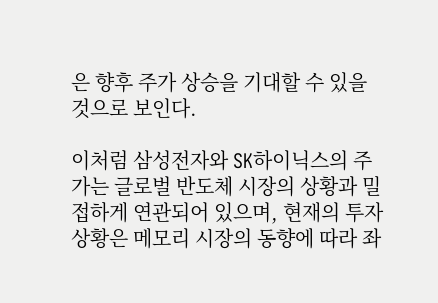은 향후 주가 상승을 기대할 수 있을 것으로 보인다.

이처럼 삼성전자와 SK하이닉스의 주가는 글로벌 반도체 시장의 상황과 밀접하게 연관되어 있으며, 현재의 투자 상황은 메모리 시장의 동향에 따라 좌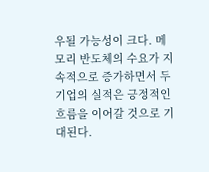우될 가능성이 크다. 메모리 반도체의 수요가 지속적으로 증가하면서 두 기업의 실적은 긍정적인 흐름을 이어갈 것으로 기대된다.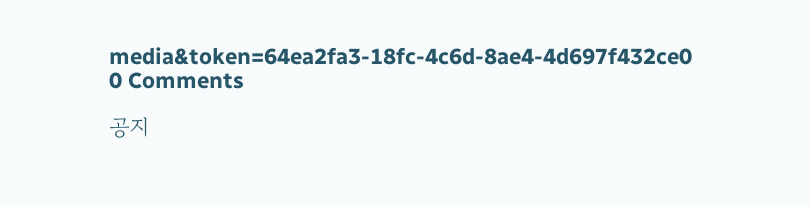media&token=64ea2fa3-18fc-4c6d-8ae4-4d697f432ce0
0 Comments

공지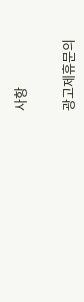사항


광고제휴문의